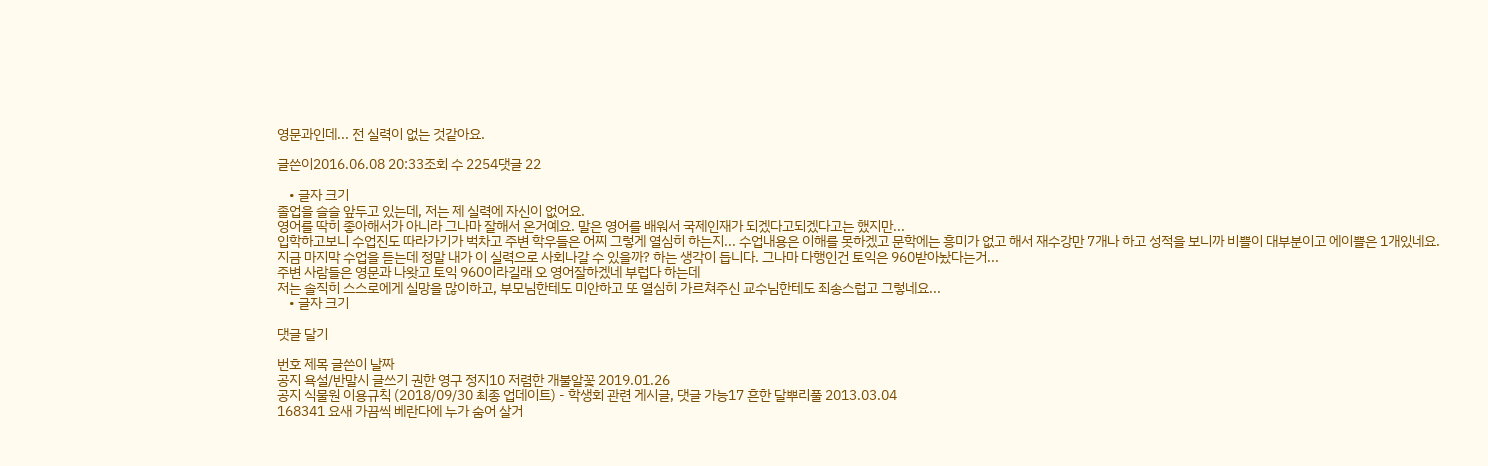영문과인데... 전 실력이 없는 것같아요.

글쓴이2016.06.08 20:33조회 수 2254댓글 22

    • 글자 크기
졸업을 슬슬 앞두고 있는데, 저는 제 실력에 자신이 없어요.
영어를 딱히 좋아해서가 아니라 그나마 잘해서 온거예요. 말은 영어를 배워서 국제인재가 되겠다고되겠다고는 했지만...
입학하고보니 수업진도 따라가기가 벅차고 주변 학우들은 어찌 그렇게 열심히 하는지... 수업내용은 이해를 못하겠고 문학에는 흥미가 없고 해서 재수강만 7개나 하고 성적을 보니까 비쁠이 대부분이고 에이쁠은 1개있네요.
지금 마지막 수업을 듣는데 정말 내가 이 실력으로 사회나갈 수 있을까? 하는 생각이 듭니다. 그나마 다행인건 토익은 960받아놨다는거...
주변 사람들은 영문과 나왓고 토익 960이라길래 오 영어잘하겠네 부럽다 하는데
저는 솔직히 스스로에게 실망을 많이하고, 부모님한테도 미안하고 또 열심히 가르쳐주신 교수님한테도 죄송스럽고 그렇네요...
    • 글자 크기

댓글 달기

번호 제목 글쓴이 날짜
공지 욕설/반말시 글쓰기 권한 영구 정지10 저렴한 개불알꽃 2019.01.26
공지 식물원 이용규칙 (2018/09/30 최종 업데이트) - 학생회 관련 게시글, 댓글 가능17 흔한 달뿌리풀 2013.03.04
168341 요새 가끔씩 베란다에 누가 숨어 살거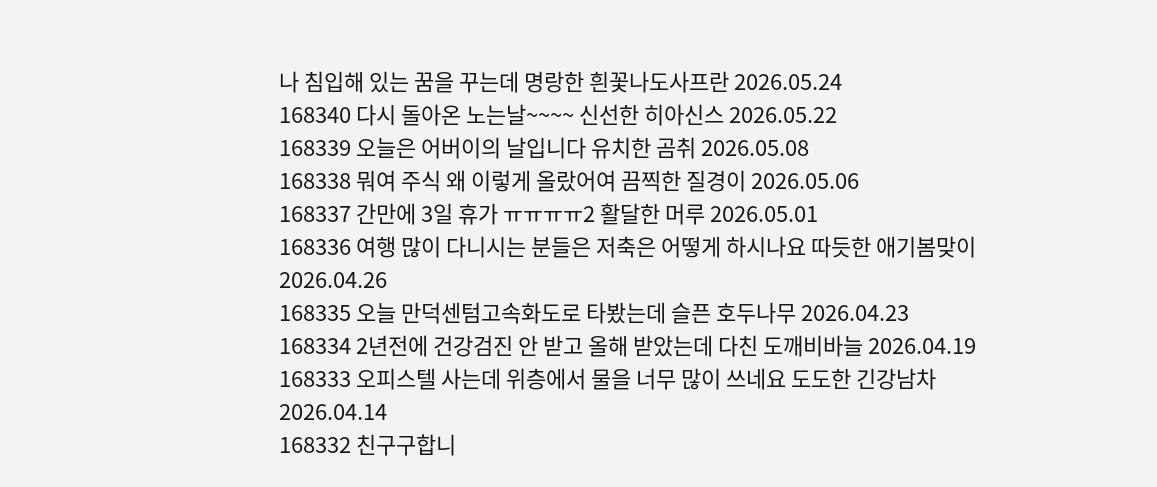나 침입해 있는 꿈을 꾸는데 명랑한 흰꽃나도사프란 2026.05.24
168340 다시 돌아온 노는날~~~~ 신선한 히아신스 2026.05.22
168339 오늘은 어버이의 날입니다 유치한 곰취 2026.05.08
168338 뭐여 주식 왜 이렇게 올랐어여 끔찍한 질경이 2026.05.06
168337 간만에 3일 휴가 ㅠㅠㅠㅠ2 활달한 머루 2026.05.01
168336 여행 많이 다니시는 분들은 저축은 어떻게 하시나요 따듯한 애기봄맞이 2026.04.26
168335 오늘 만덕센텀고속화도로 타봤는데 슬픈 호두나무 2026.04.23
168334 2년전에 건강검진 안 받고 올해 받았는데 다친 도깨비바늘 2026.04.19
168333 오피스텔 사는데 위층에서 물을 너무 많이 쓰네요 도도한 긴강남차 2026.04.14
168332 친구구합니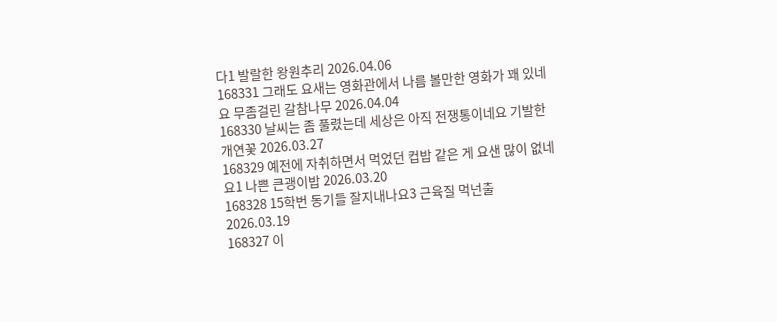다1 발랄한 왕원추리 2026.04.06
168331 그래도 요새는 영화관에서 나름 볼만한 영화가 꽤 있네요 무좀걸린 갈참나무 2026.04.04
168330 날씨는 좀 풀렸는데 세상은 아직 전쟁통이네요 기발한 개연꽃 2026.03.27
168329 예전에 자취하면서 먹었던 컵밥 같은 게 요샌 많이 없네요1 나쁜 큰괭이밥 2026.03.20
168328 15학번 동기들 잘지내나요3 근육질 먹넌출 2026.03.19
168327 이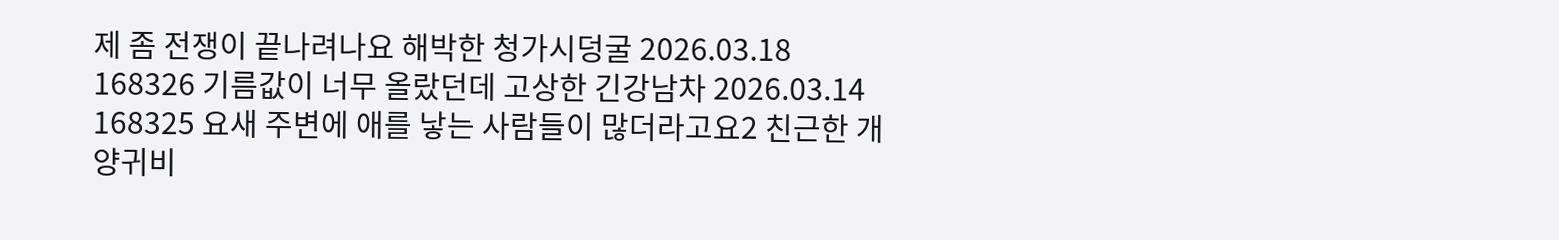제 좀 전쟁이 끝나려나요 해박한 청가시덩굴 2026.03.18
168326 기름값이 너무 올랐던데 고상한 긴강남차 2026.03.14
168325 요새 주변에 애를 낳는 사람들이 많더라고요2 친근한 개양귀비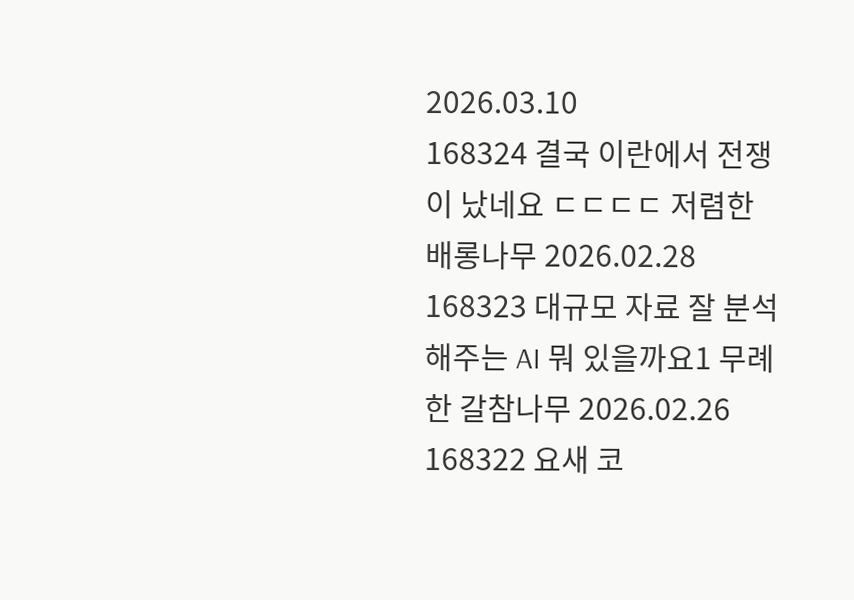2026.03.10
168324 결국 이란에서 전쟁이 났네요 ㄷㄷㄷㄷ 저렴한 배롱나무 2026.02.28
168323 대규모 자료 잘 분석해주는 AI 뭐 있을까요1 무례한 갈참나무 2026.02.26
168322 요새 코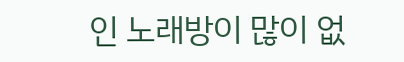인 노래방이 많이 없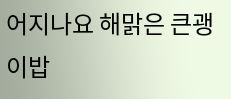어지나요 해맑은 큰괭이밥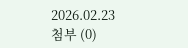2026.02.23
첨부 (0)